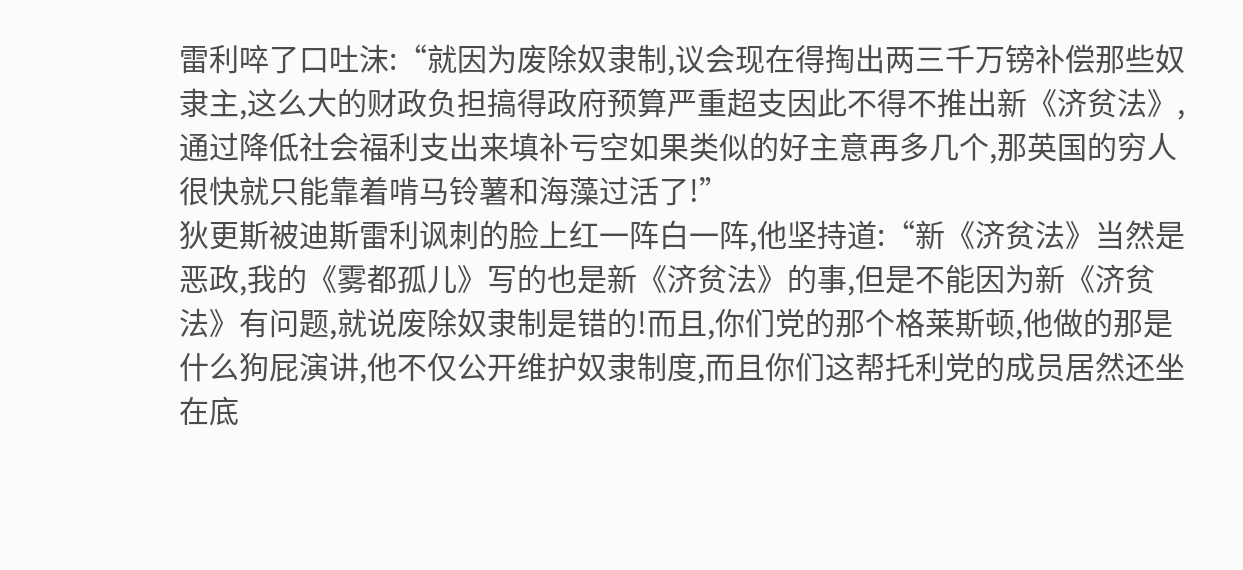雷利啐了口吐沫:“就因为废除奴隶制,议会现在得掏出两三千万镑补偿那些奴隶主,这么大的财政负担搞得政府预算严重超支因此不得不推出新《济贫法》,通过降低社会福利支出来填补亏空如果类似的好主意再多几个,那英国的穷人很快就只能靠着啃马铃薯和海藻过活了!”
狄更斯被迪斯雷利讽刺的脸上红一阵白一阵,他坚持道:“新《济贫法》当然是恶政,我的《雾都孤儿》写的也是新《济贫法》的事,但是不能因为新《济贫法》有问题,就说废除奴隶制是错的!而且,你们党的那个格莱斯顿,他做的那是什么狗屁演讲,他不仅公开维护奴隶制度,而且你们这帮托利党的成员居然还坐在底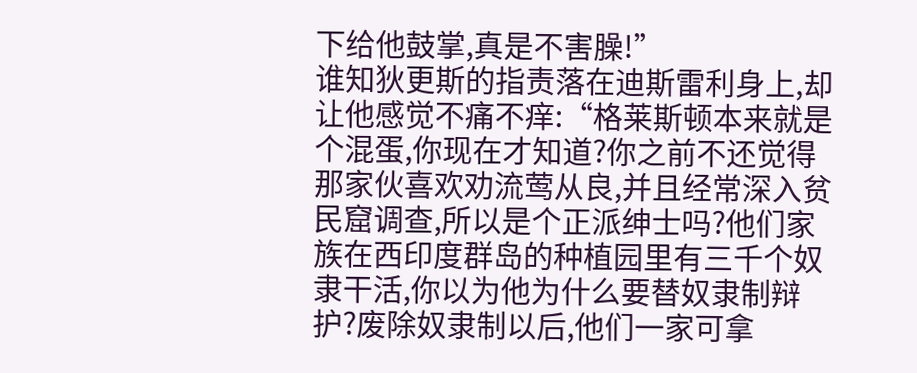下给他鼓掌,真是不害臊!”
谁知狄更斯的指责落在迪斯雷利身上,却让他感觉不痛不痒:“格莱斯顿本来就是个混蛋,你现在才知道?你之前不还觉得那家伙喜欢劝流莺从良,并且经常深入贫民窟调查,所以是个正派绅士吗?他们家族在西印度群岛的种植园里有三千个奴隶干活,你以为他为什么要替奴隶制辩护?废除奴隶制以后,他们一家可拿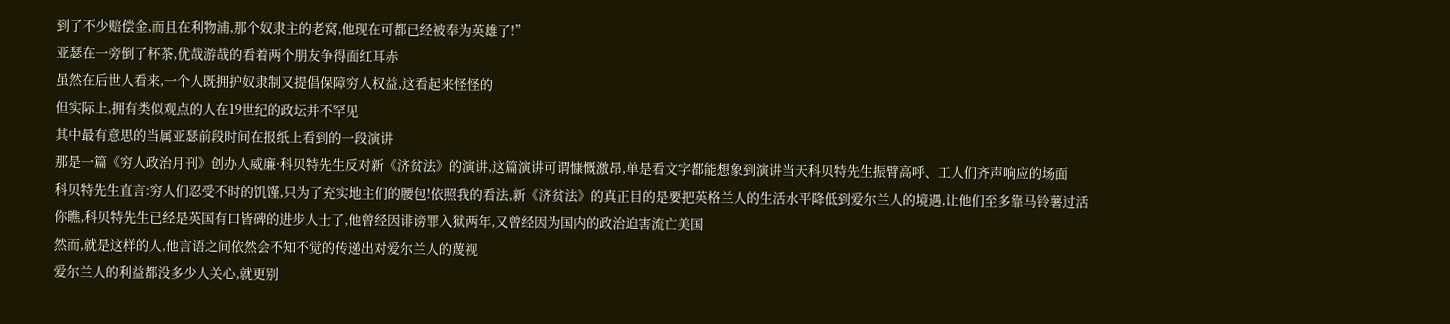到了不少赔偿金,而且在利物浦,那个奴隶主的老窝,他现在可都已经被奉为英雄了!”
亚瑟在一旁倒了杯茶,优哉游哉的看着两个朋友争得面红耳赤
虽然在后世人看来,一个人既拥护奴隶制又提倡保障穷人权益,这看起来怪怪的
但实际上,拥有类似观点的人在19世纪的政坛并不罕见
其中最有意思的当属亚瑟前段时间在报纸上看到的一段演讲
那是一篇《穷人政治月刊》创办人威廉·科贝特先生反对新《济贫法》的演讲,这篇演讲可谓慷慨激昂,单是看文字都能想象到演讲当天科贝特先生振臂高呼、工人们齐声响应的场面
科贝特先生直言:穷人们忍受不时的饥馑,只为了充实地主们的腰包!依照我的看法,新《济贫法》的真正目的是要把英格兰人的生活水平降低到爱尔兰人的境遇,让他们至多靠马铃薯过活
你瞧,科贝特先生已经是英国有口皆碑的进步人士了,他曾经因诽谤罪入狱两年,又曾经因为国内的政治迫害流亡美国
然而,就是这样的人,他言语之间依然会不知不觉的传递出对爱尔兰人的蔑视
爱尔兰人的利益都没多少人关心,就更别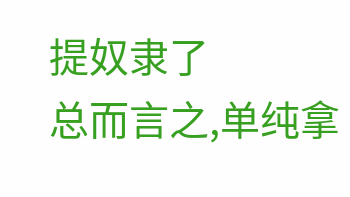提奴隶了
总而言之,单纯拿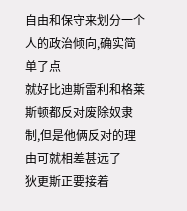自由和保守来划分一个人的政治倾向,确实简单了点
就好比迪斯雷利和格莱斯顿都反对废除奴隶制,但是他俩反对的理由可就相差甚远了
狄更斯正要接着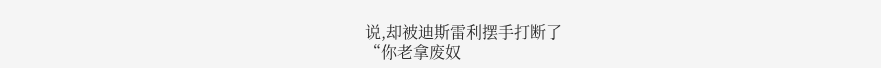说,却被迪斯雷利摆手打断了
“你老拿废奴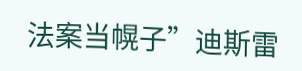法案当幌子”迪斯雷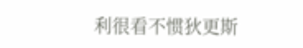利很看不惯狄更斯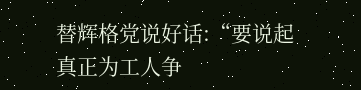替辉格党说好话:“要说起真正为工人争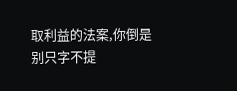取利益的法案,你倒是别只字不提